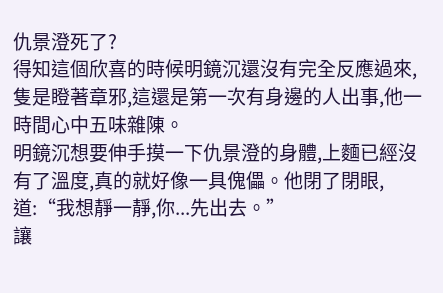仇景澄死了?
得知這個欣喜的時候明鏡沉還沒有完全反應過來,隻是瞪著章邪,這還是第一次有身邊的人出事,他一時間心中五味雜陳。
明鏡沉想要伸手摸一下仇景澄的身體,上麵已經沒有了溫度,真的就好像一具傀儡。他閉了閉眼,道:“我想靜一靜,你...先出去。”
讓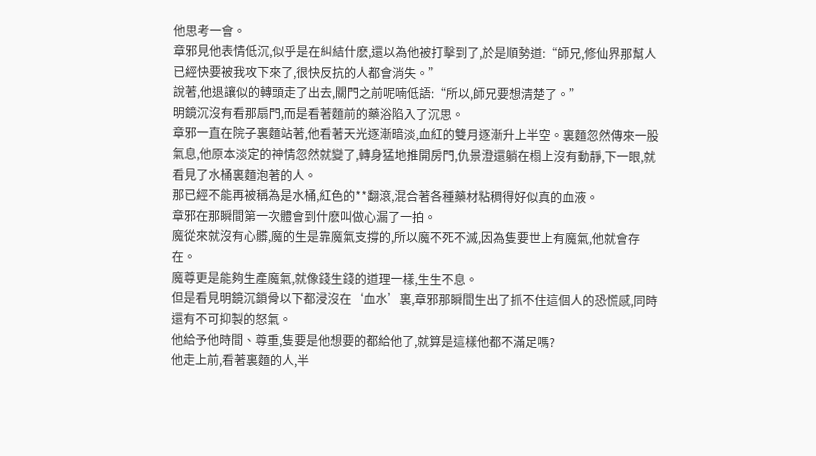他思考一會。
章邪見他表情低沉,似乎是在糾結什麽,還以為他被打擊到了,於是順勢道:“師兄,修仙界那幫人已經快要被我攻下來了,很快反抗的人都會消失。”
說著,他退讓似的轉頭走了出去,關門之前呢喃低語:“所以,師兄要想清楚了。”
明鏡沉沒有看那扇門,而是看著麵前的藥浴陷入了沉思。
章邪一直在院子裏麵站著,他看著天光逐漸暗淡,血紅的雙月逐漸升上半空。裏麵忽然傳來一股氣息,他原本淡定的神情忽然就變了,轉身猛地推開房門,仇景澄還躺在榻上沒有動靜,下一眼,就看見了水桶裏麵泡著的人。
那已經不能再被稱為是水桶,紅色的**翻滾,混合著各種藥材粘稠得好似真的血液。
章邪在那瞬間第一次體會到什麽叫做心漏了一拍。
魔從來就沒有心髒,魔的生是靠魔氣支撐的,所以魔不死不滅,因為隻要世上有魔氣,他就會存在。
魔尊更是能夠生產魔氣,就像錢生錢的道理一樣,生生不息。
但是看見明鏡沉鎖骨以下都浸沒在‘血水’裏,章邪那瞬間生出了抓不住這個人的恐慌感,同時還有不可抑製的怒氣。
他給予他時間、尊重,隻要是他想要的都給他了,就算是這樣他都不滿足嗎?
他走上前,看著裏麵的人,半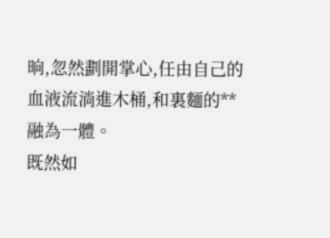晌,忽然劃開掌心,任由自己的血液流淌進木桶,和裏麵的**融為一體。
既然如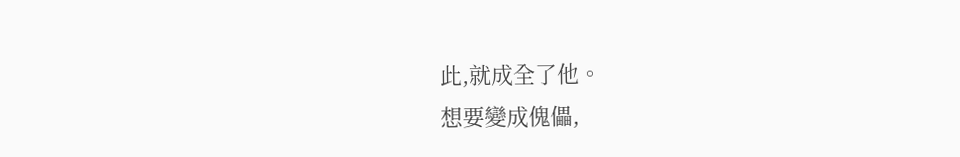此,就成全了他。
想要變成傀儡,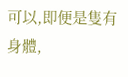可以,即便是隻有身體,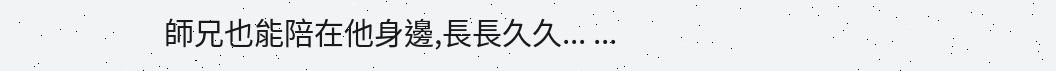師兄也能陪在他身邊,長長久久... ...